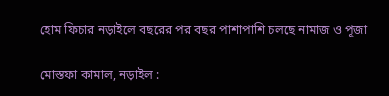হোম ফিচার নড়াইলে বছরের পর বছর পাশাপাশি চলছে নামাজ ও পূজা

মোস্তফা কামাল, নড়াইল :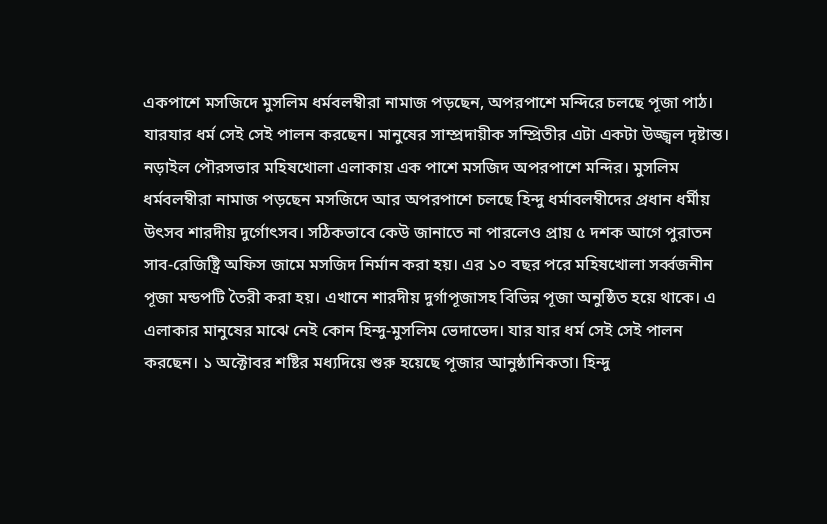একপাশে মসজিদে মুসলিম ধর্মবলম্বীরা নামাজ পড়ছেন, অপরপাশে মন্দিরে চলছে পূজা পাঠ। যারযার ধর্ম সেই সেই পালন করছেন। মানুষের সাম্প্রদায়ীক সম্প্রিতীর এটা একটা উজ্জ্বল দৃষ্টান্ত। নড়াইল পৌরসভার মহিষখোলা এলাকায় এক পাশে মসজিদ অপরপাশে মন্দির। মুসলিম ধর্মবলম্বীরা নামাজ পড়ছেন মসজিদে আর অপরপাশে চলছে হিন্দু ধর্মাবলম্বীদের প্রধান ধর্মীয় উৎসব শারদীয় দুর্গোৎসব। সঠিকভাবে কেউ জানাতে না পারলেও প্রায় ৫ দশক আগে পুরাতন সাব-রেজিষ্ট্রি অফিস জামে মসজিদ নির্মান করা হয়। এর ১০ বছর পরে মহিষখোলা সর্ব্বজনীন পূজা মন্ডপটি তৈরী করা হয়। এখানে শারদীয় দুর্গাপূজাসহ বিভিন্ন পূজা অনুষ্ঠিত হয়ে থাকে। এ এলাকার মানুষের মাঝে নেই কোন হিন্দু-মুসলিম ভেদাভেদ। যার যার ধর্ম সেই সেই পালন করছেন। ১ অক্টোবর শষ্টির মধ্যদিয়ে শুরু হয়েছে পূজার আনুষ্ঠানিকতা। হিন্দু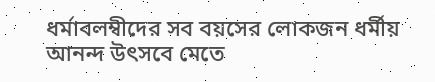ধর্মাবলম্বীদের সব বয়সের লোকজন ধর্মীয় আনন্দ উৎসবে মেতে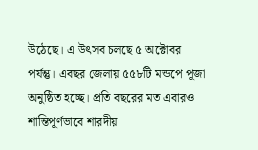উঠেছে। এ উৎসব চলছে ৫ অক্টোবর পর্যন্তু। এবছর জেলায় ৫৫৮টি মন্ডপে পূজা অনুষ্ঠিত হচ্ছে। প্রতি বছরের মত এবারও শান্তিপূর্ণভাবে শারদীয়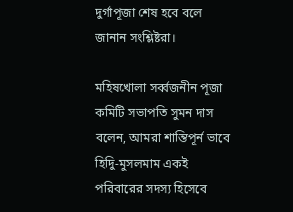দুর্গাপূজা শেষ হবে বলে জানান সংশ্লিষ্টরা।

মহিষখোলা সর্ব্বজনীন পূজা কমিটি সভাপতি সুমন দাস বলেন, আমরা শান্তিপূর্ন ভাবে হিদিু-মুসলমাম একই পরিবারের সদস্য হিসেবে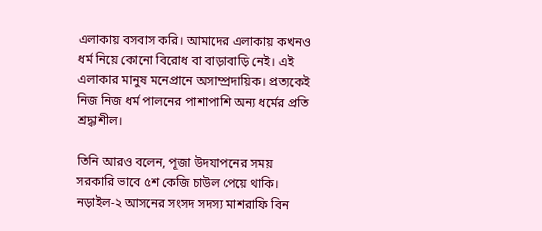এলাকায় বসবাস করি। আমাদের এলাকায় কখনও ধর্ম নিয়ে কোনো বিরোধ বা বাড়াবাড়ি নেই। এই এলাকার মানুষ মনেপ্রানে অসাম্প্রদায়িক। প্রত্যকেই নিজ নিজ ধর্ম পালনের পাশাপাশি অন্য ধর্মের প্রতি শ্রদ্ধাশীল।

তিনি আরও বলেন, পূজা উদযাপনের সময় সরকারি ভাবে ৫শ কেজি চাউল পেয়ে থাকি। নড়াইল-২ আসনের সংসদ সদস্য মাশরাফি বিন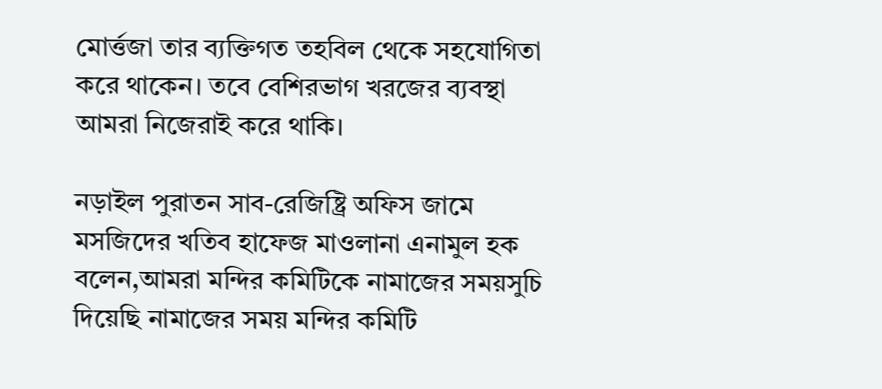মোর্ত্তজা তার ব্যক্তিগত তহবিল থেকে সহযোগিতা করে থাকেন। তবে বেশিরভাগ খরজের ব্যবস্থা আমরা নিজেরাই করে থাকি।

নড়াইল পুরাতন সাব-রেজিষ্ট্রি অফিস জামে মসজিদের খতিব হাফেজ মাওলানা এনামুল হক বলেন,আমরা মন্দির কমিটিকে নামাজের সময়সুচি দিয়েছি নামাজের সময় মন্দির কমিটি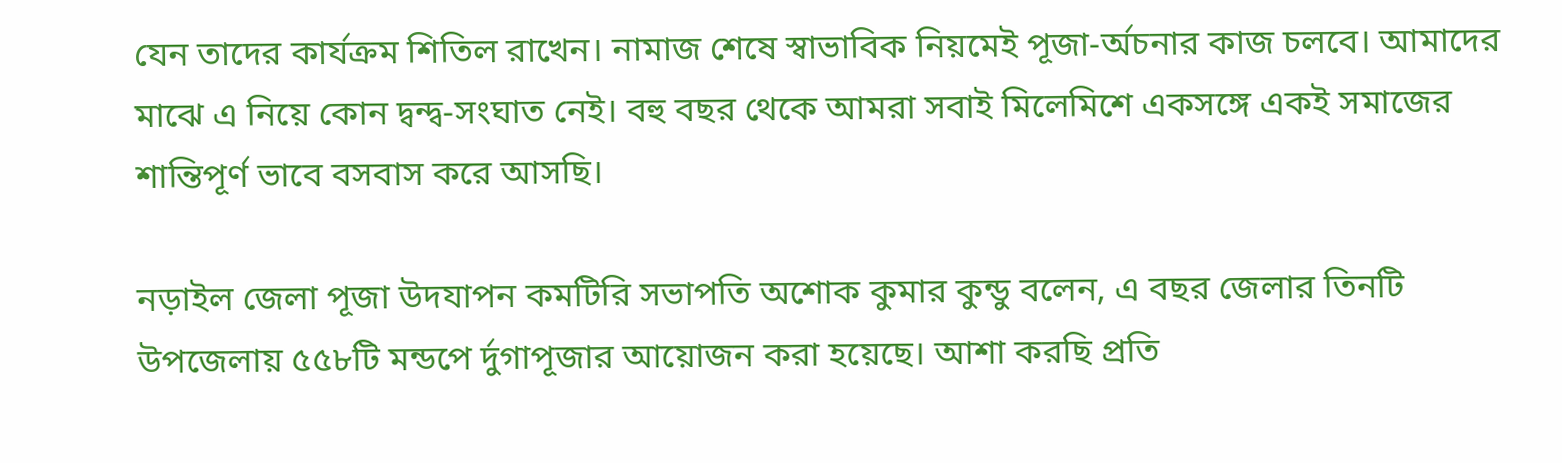যেন তাদের কার্যক্রম শিতিল রাখেন। নামাজ শেষে স্বাভাবিক নিয়মেই পূজা-র্অচনার কাজ চলবে। আমাদের মাঝে এ নিয়ে কোন দ্বন্দ্ব-সংঘাত নেই। বহু বছর থেকে আমরা সবাই মিলেমিশে একসঙ্গে একই সমাজের শান্তিপূর্ণ ভাবে বসবাস করে আসছি।

নড়াইল জেলা পূজা উদযাপন কমটিরি সভাপতি অশোক কুমার কুন্ডু বলেন, এ বছর জেলার তিনটি উপজেলায় ৫৫৮টি মন্ডপে র্দুগাপূজার আয়োজন করা হয়েছে। আশা করছি প্রতি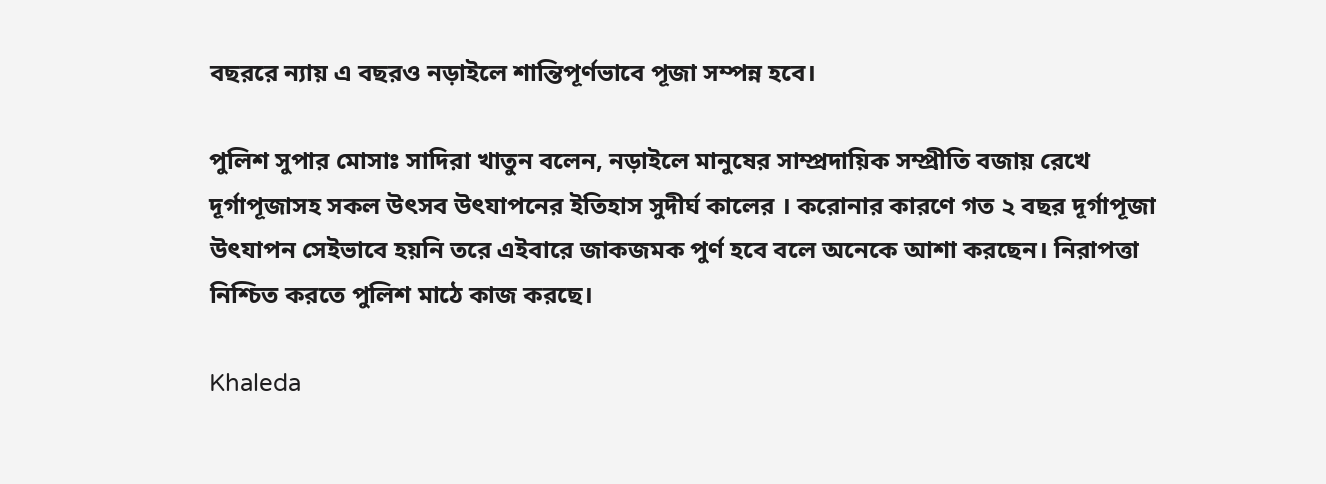বছররে ন্যায় এ বছরও নড়াইলে শান্তিপূর্ণভাবে পূজা সম্পন্ন হবে।

পুলিশ সুপার মোসাঃ সাদিরা খাতুন বলেন, নড়াইলে মানুষের সাম্প্রদায়িক সম্প্রীতি বজায় রেখে দূর্গাপূজাসহ সকল উৎসব উৎযাপনের ইতিহাস সুদীর্ঘ কালের । করোনার কারণে গত ২ বছর দূর্গাপূজা উৎযাপন সেইভাবে হয়নি তরে এইবারে জাকজমক পুর্ণ হবে বলে অনেকে আশা করছেন। নিরাপত্তা নিশ্চিত করতে পুলিশ মাঠে কাজ করছে।

Khaleda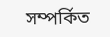সম্পর্কিত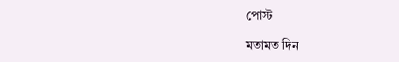পোস্ট

মতামত দিন